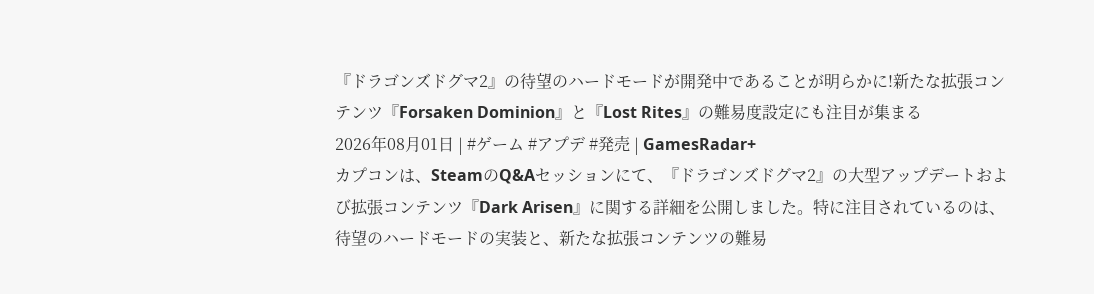『ドラゴンズドグマ2』の待望のハードモードが開発中であることが明らかに!新たな拡張コンテンツ『Forsaken Dominion』と『Lost Rites』の難易度設定にも注目が集まる
2026年08月01日 | #ゲーム #アプデ #発売 | GamesRadar+
カプコンは、SteamのQ&Aセッションにて、『ドラゴンズドグマ2』の大型アップデートおよび拡張コンテンツ『Dark Arisen』に関する詳細を公開しました。特に注目されているのは、待望のハードモードの実装と、新たな拡張コンテンツの難易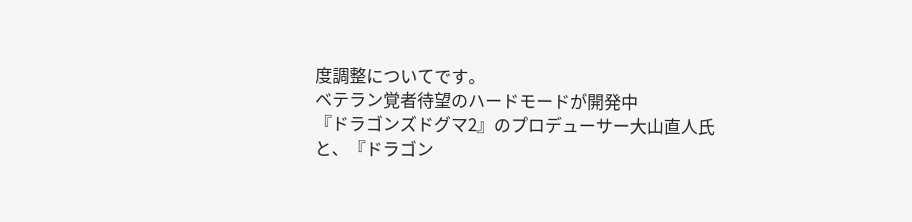度調整についてです。
ベテラン覚者待望のハードモードが開発中
『ドラゴンズドグマ2』のプロデューサー大山直人氏と、『ドラゴン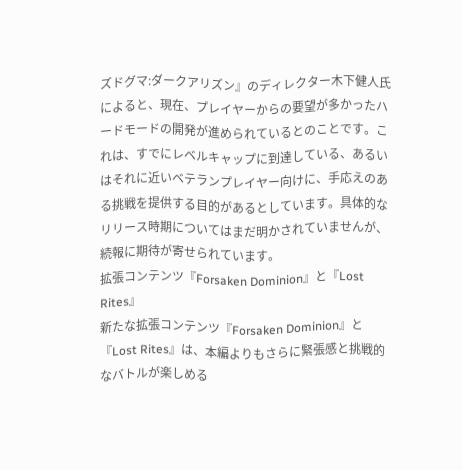ズドグマ:ダークアリズン』のディレクター木下健人氏によると、現在、プレイヤーからの要望が多かったハードモードの開発が進められているとのことです。これは、すでにレベルキャップに到達している、あるいはそれに近いベテランプレイヤー向けに、手応えのある挑戦を提供する目的があるとしています。具体的なリリース時期についてはまだ明かされていませんが、続報に期待が寄せられています。
拡張コンテンツ『Forsaken Dominion』と『Lost Rites』
新たな拡張コンテンツ『Forsaken Dominion』と『Lost Rites』は、本編よりもさらに緊張感と挑戦的なバトルが楽しめる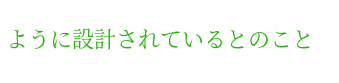ように設計されているとのこと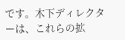です。木下ディレクターは、これらの拡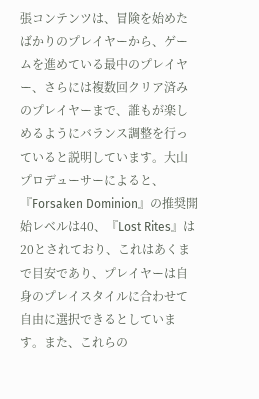張コンテンツは、冒険を始めたばかりのプレイヤーから、ゲームを進めている最中のプレイヤー、さらには複数回クリア済みのプレイヤーまで、誰もが楽しめるようにバランス調整を行っていると説明しています。大山プロデューサーによると、『Forsaken Dominion』の推奨開始レベルは40、『Lost Rites』は20とされており、これはあくまで目安であり、プレイヤーは自身のプレイスタイルに合わせて自由に選択できるとしています。また、これらの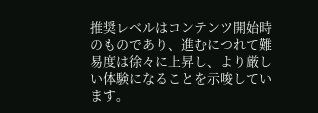推奨レベルはコンテンツ開始時のものであり、進むにつれて難易度は徐々に上昇し、より厳しい体験になることを示唆しています。